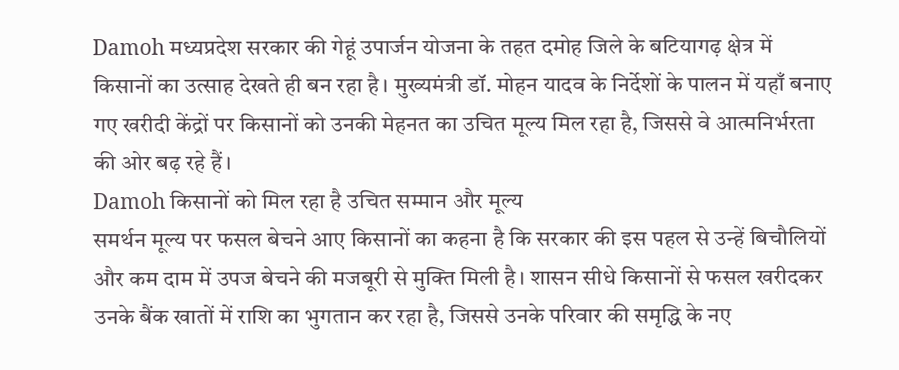Damoh मध्यप्रदेश सरकार की गेहूं उपार्जन योजना के तहत दमोह जिले के बटियागढ़ क्षेत्र में किसानों का उत्साह देखते ही बन रहा है। मुख्यमंत्री डॉ. मोहन यादव के निर्देशों के पालन में यहाँ बनाए गए खरीदी केंद्रों पर किसानों को उनकी मेहनत का उचित मूल्य मिल रहा है, जिससे वे आत्मनिर्भरता की ओर बढ़ रहे हैं।
Damoh किसानों को मिल रहा है उचित सम्मान और मूल्य
समर्थन मूल्य पर फसल बेचने आए किसानों का कहना है कि सरकार की इस पहल से उन्हें बिचौलियों और कम दाम में उपज बेचने की मजबूरी से मुक्ति मिली है। शासन सीधे किसानों से फसल खरीदकर उनके बैंक खातों में राशि का भुगतान कर रहा है, जिससे उनके परिवार की समृद्धि के नए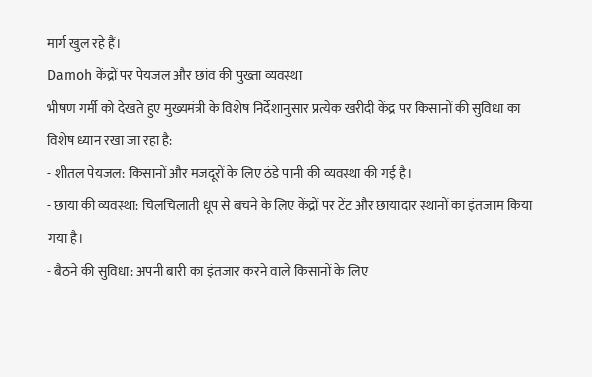मार्ग खुल रहे हैं।
Damoh केंद्रों पर पेयजल और छांव की पुख्ता व्यवस्था
भीषण गर्मी को देखते हुए मुख्यमंत्री के विशेष निर्देशानुसार प्रत्येक खरीदी केंद्र पर किसानों की सुविधा का विशेष ध्यान रखा जा रहा है:
- शीतल पेयजल: किसानों और मजदूरों के लिए ठंडे पानी की व्यवस्था की गई है।
- छाया की व्यवस्था: चिलचिलाती धूप से बचने के लिए केंद्रों पर टेंट और छायादार स्थानों का इंतजाम किया गया है।
- बैठने की सुविधा: अपनी बारी का इंतजार करने वाले किसानों के लिए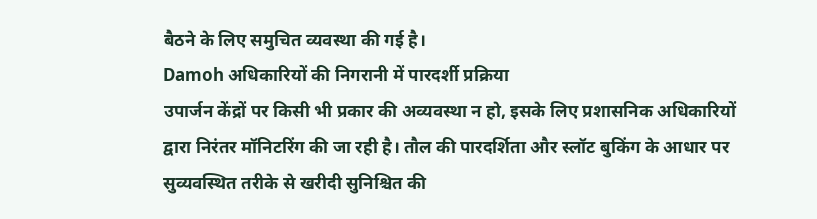बैठने के लिए समुचित व्यवस्था की गई है।
Damoh अधिकारियों की निगरानी में पारदर्शी प्रक्रिया
उपार्जन केंद्रों पर किसी भी प्रकार की अव्यवस्था न हो, इसके लिए प्रशासनिक अधिकारियों द्वारा निरंतर मॉनिटरिंग की जा रही है। तौल की पारदर्शिता और स्लॉट बुकिंग के आधार पर सुव्यवस्थित तरीके से खरीदी सुनिश्चित की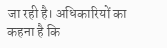जा रही है। अधिकारियों का कहना है कि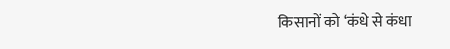किसानों को ‘कंधे से कंधा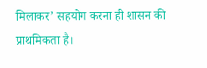मिलाकर’ सहयोग करना ही शासन की प्राथमिकता है।